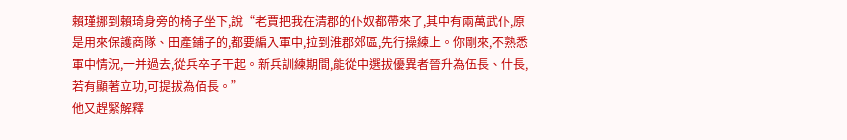賴瑾挪到賴琦身旁的椅子坐下,說“老賈把我在清郡的仆奴都帶來了,其中有兩萬武仆,原是用來保護商隊、田產鋪子的,都要編入軍中,拉到淮郡郊區,先行操練上。你剛來,不熟悉軍中情況,一并過去,從兵卒子干起。新兵訓練期間,能從中選拔優異者晉升為伍長、什長,若有顯著立功,可提拔為佰長。”
他又趕緊解釋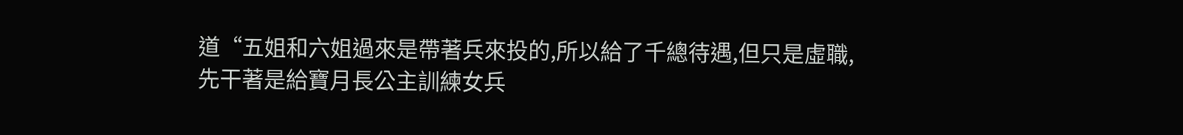道“五姐和六姐過來是帶著兵來投的,所以給了千總待遇,但只是虛職,先干著是給寶月長公主訓練女兵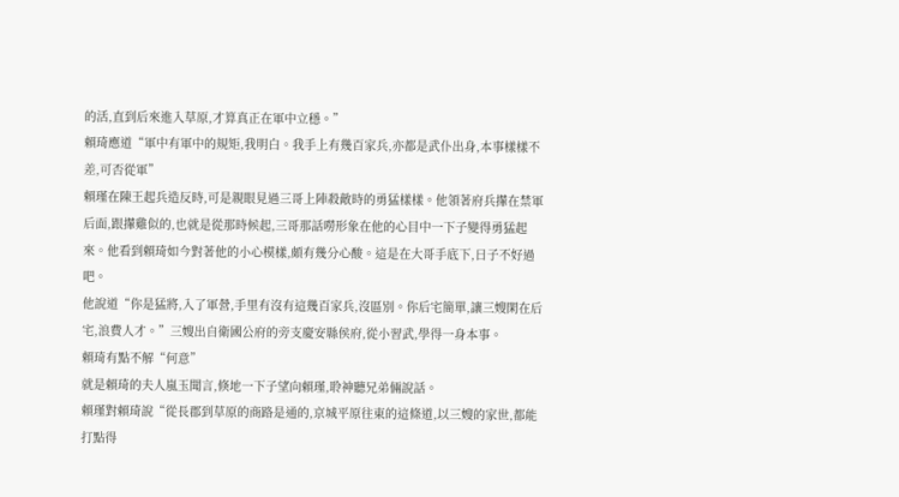的活,直到后來進入草原,才算真正在軍中立穩。”
賴琦應道“軍中有軍中的規矩,我明白。我手上有幾百家兵,亦都是武仆出身,本事樣樣不差,可否從軍”
賴瑾在陳王起兵造反時,可是親眼見過三哥上陣殺敵時的勇猛樣樣。他領著府兵攆在禁軍后面,跟攆雞似的,也就是從那時候起,三哥那話嘮形象在他的心目中一下子變得勇猛起來。他看到賴琦如今對著他的小心模樣,頗有幾分心酸。這是在大哥手底下,日子不好過吧。
他說道“你是猛將,入了軍營,手里有沒有這幾百家兵,沒區別。你后宅簡單,讓三嫂閑在后宅,浪費人才。”三嫂出自衛國公府的旁支慶安縣侯府,從小習武,學得一身本事。
賴琦有點不解“何意”
就是賴琦的夫人嵐玉聞言,倏地一下子望向賴瑾,聆神聽兄弟倆說話。
賴瑾對賴琦說“從長郡到草原的商路是通的,京城平原往東的這條道,以三嫂的家世,都能打點得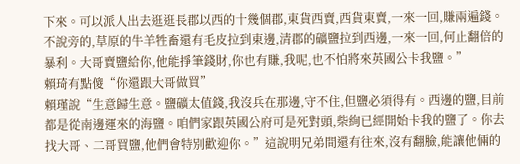下來。可以派人出去逛逛長郡以西的十幾個郡,東貨西賣,西貨東賣,一來一回,賺兩遍錢。不說旁的,草原的牛羊牲畜還有毛皮拉到東邊,清郡的礦鹽拉到西邊,一來一回,何止翻倍的暴利。大哥賣鹽給你,他能掙筆錢財,你也有賺,我呢,也不怕將來英國公卡我鹽。”
賴琦有點傻“你還跟大哥做買”
賴瑾說“生意歸生意。鹽礦太值錢,我沒兵在那邊,守不住,但鹽必須得有。西邊的鹽,目前都是從南邊運來的海鹽。咱們家跟英國公府可是死對頭,柴絢已經開始卡我的鹽了。你去找大哥、二哥買鹽,他們會特別歡迎你。”這說明兄弟間還有往來,沒有翻臉,能讓他倆的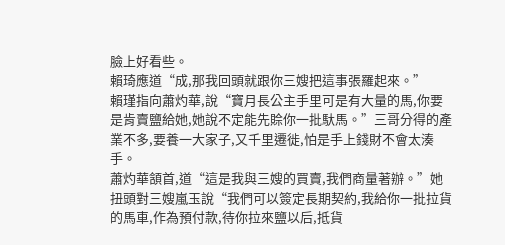臉上好看些。
賴琦應道“成,那我回頭就跟你三嫂把這事張羅起來。”
賴瑾指向蕭灼華,說“寶月長公主手里可是有大量的馬,你要是肯賣鹽給她,她說不定能先賒你一批馱馬。”三哥分得的產業不多,要養一大家子,又千里遷徙,怕是手上錢財不會太湊手。
蕭灼華頷首,道“這是我與三嫂的買賣,我們商量著辦。”她扭頭對三嫂嵐玉說“我們可以簽定長期契約,我給你一批拉貨的馬車,作為預付款,待你拉來鹽以后,抵貨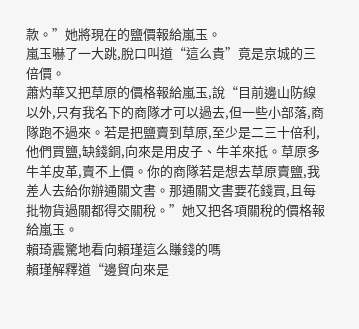款。”她將現在的鹽價報給嵐玉。
嵐玉嚇了一大跳,脫口叫道“這么貴”竟是京城的三倍價。
蕭灼華又把草原的價格報給嵐玉,說“目前邊山防線以外,只有我名下的商隊才可以過去,但一些小部落,商隊跑不過來。若是把鹽賣到草原,至少是二三十倍利,他們買鹽,缺錢銅,向來是用皮子、牛羊來抵。草原多牛羊皮革,賣不上價。你的商隊若是想去草原賣鹽,我差人去給你辦通關文書。那通關文書要花錢買,且每批物貨過關都得交關稅。”她又把各項關稅的價格報給嵐玉。
賴琦震驚地看向賴瑾這么賺錢的嗎
賴瑾解釋道“邊貿向來是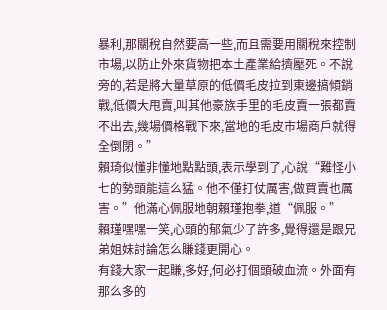暴利,那關稅自然要高一些,而且需要用關稅來控制市場,以防止外來貨物把本土產業給擠壓死。不說旁的,若是將大量草原的低價毛皮拉到東邊搞傾銷戰,低價大甩賣,叫其他豪族手里的毛皮賣一張都賣不出去,幾場價格戰下來,當地的毛皮市場商戶就得全倒閉。”
賴琦似懂非懂地點點頭,表示學到了,心說“難怪小七的勢頭能這么猛。他不僅打仗厲害,做買賣也厲害。”他滿心佩服地朝賴瑾抱拳,道“佩服。”
賴瑾嘿嘿一笑,心頭的郁氣少了許多,覺得還是跟兄弟姐妹討論怎么賺錢更開心。
有錢大家一起賺,多好,何必打個頭破血流。外面有那么多的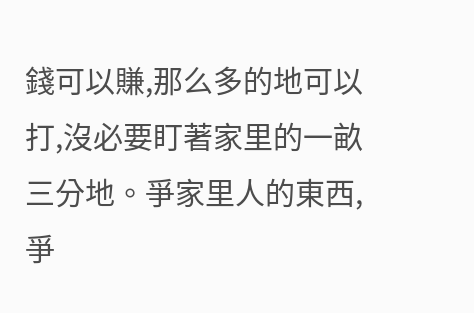錢可以賺,那么多的地可以打,沒必要盯著家里的一畝三分地。爭家里人的東西,爭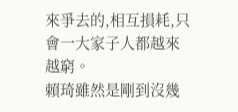來爭去的,相互損耗,只會一大家子人都越來越窮。
賴琦雖然是剛到沒幾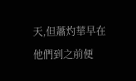天,但蕭灼華早在他們到之前便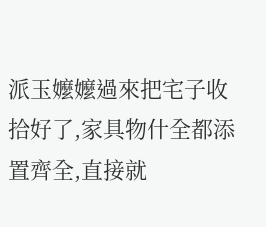派玉嬤嬤過來把宅子收拾好了,家具物什全都添置齊全,直接就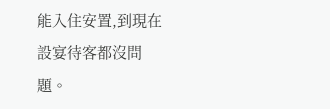能入住安置,到現在設宴待客都沒問題。